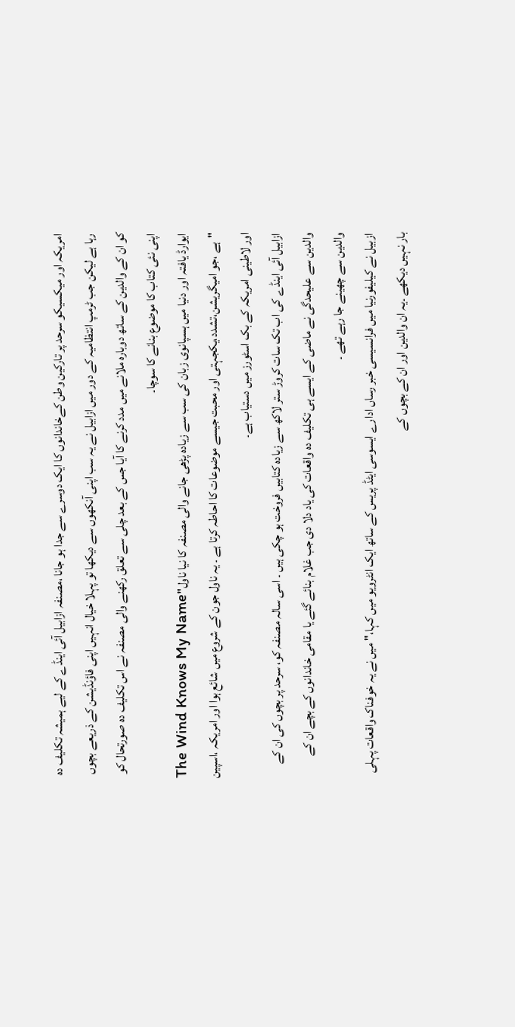امریکہ اور میکسیکو سرحد پر تارکین وطن کےخاندانوں کا ایک دوسرے سے جدا ہو جانا ،مصنفہ ازابیل آئی اینڈے کے لیے ہمیشہ تکلیف دہ رہا ہے لیکن جب ٹرمپ انتظامیہ کے دور میں ازابیل نے یہ سب اپنی آنکھوں سے دیکھا تو پہلا خیال انہیں اپنی فاؤنڈیشن کے ذریعے بچوں کو ان کے والدین کے ساتھ دوبارہ ملانے میں مدد کرنے کا آیا جس کے بعد چلی سے تعلق رکھنے والی مصنفہ نے اس تکلیف دہ صورتحال کو اپنی نئی کتاب کا موضوع بنانے کا سوچا۔
ایوارڈ یافتہ اور دنیا میں ہسپانوی زبان کی سب سے زیادہ پڑھی جانے والی مصنفہ کا نیا ناول"The Wind Knows My Name "ہے ،جو امیگریشن،تشدد،یکجہتی اور محبت جیسے موضوعات کا احاطہ کرتا ہے ۔ یہ ناول جون کے شروع میں شائع ہوا اور امریکہ ،اسپین اور لاطینی امریکہ کے بک اسٹورز میں دستیاب ہے۔
ازابیل آئی اینڈے کی اب تک سات کروڑ ستر لاکھ سے زیادہ کتابیں فروخت ہو چکی ہیں ۔ اسی سالہ مصنفہ کو، سرحد پر بچوں کی ان کے والدین سے علیحدگی نے ماضی کے ایسے ہی تکلیف دہ واقعات کی یاد دلا دی جب غلام بنائے گئے یا مقامی خاندانوں کے بچے ان کے والدین سے چھینے جا رہے تھے ۔
ازبیل نے کیلیفورنیا میں فرانسیسی خبر رساں ادارے ایسوسی ایٹڈ پریس کے ساتھ ایک انٹرویو میں کہا،" میں نے یہ خوفناک واقعات پہلی بار نہیں دیکھے ۔یہ ان والدین اور ان کے بچوں کے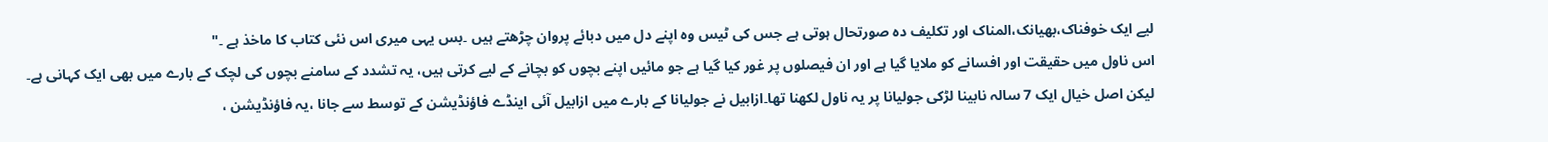لیے ایک خوفناک،بھیانک،المناک اور تکلیف دہ صورتحال ہوتی ہے جس کی ٹیس وہ اپنے دل میں دبائے پروان چڑھتے ہیں ۔بس یہی میری اس نئی کتاب کا ماخذ ہے ۔"
اس ناول میں حقیقت اور افسانے کو ملایا گیا ہے اور ان فیصلوں پر غور کیا گیا ہے جو مائیں اپنے بچوں کو بچانے کے لیے کرتی ہیں، یہ تشدد کے سامنے بچوں کی لچک کے بارے میں بھی ایک کہانی ہے۔
لیکن اصل خیال ایک 7 سالہ نابینا لڑکی جولیانا پر یہ ناول لکھنا تھا۔ازابیل نے جولیانا کے بارے میں ازابیل آئی اینڈے فاؤنڈیشن کے توسط سے جانا ،یہ فاؤنڈیشن ،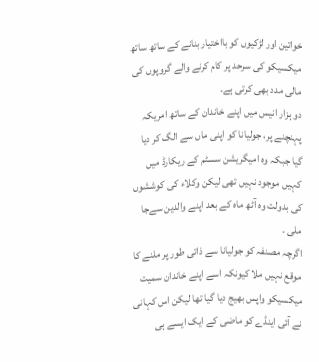خواتین اور لڑکیوں کو بااختیار بنانے کے ساتھ ساتھ میکسیکو کی سرحد پر کام کرنے والے گروپوں کی مالی مدد بھی کرتی ہے۔
دو ہزار انیس میں اپنے خاندان کے ساتھ امریکہ پہنچنے پر، جولیانا کو اپنی ماں سے الگ کر دیا گیا جبکہ وہ امیگریشن سسٹم کے ریکارڈ میں کہیں موجود نہیں تھی لیکن وکلاء کی کوششوں کی بدولت وہ آٹھ ماہ کے بعد اپنے والدین سےجا ملی ۔
اگرچہ مصنفہ کو جولیانا سے ذاتی طور پر ملنے کا موقع نہیں ملا کیونکہ اسے اپنے خاندان سمیت میکسیکو واپس بھیج دیا گیا تھا لیکن اس کہانی نے آئی اینڈے کو ماضی کے ایک ایسے ہی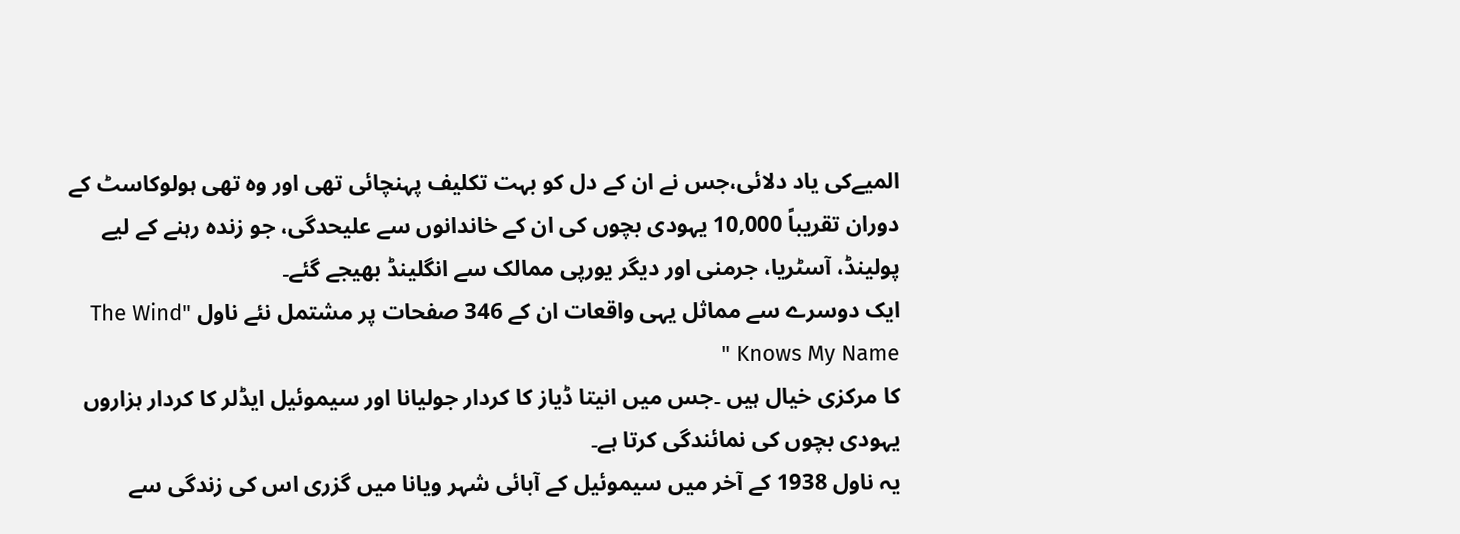المیےکی یاد دلائی،جس نے ان کے دل کو بہت تکلیف پہنچائی تھی اور وہ تھی ہولوکاسٹ کے دوران تقریباً 10,000 یہودی بچوں کی ان کے خاندانوں سے علیحدگی، جو زندہ رہنے کے لیے پولینڈ، آسٹریا، جرمنی اور دیگر یورپی ممالک سے انگلینڈ بھیجے گئے۔
ایک دوسرے سے مماثل یہی واقعات ان کے 346 صفحات پر مشتمل نئے ناول "The Wind Knows My Name "
کا مرکزی خیال ہیں ۔جس میں انیتا ڈیاز کا کردار جولیانا اور سیموئیل ایڈلر کا کردار ہزاروں یہودی بچوں کی نمائندگی کرتا ہے۔
یہ ناول 1938 کے آخر میں سیموئیل کے آبائی شہر ویانا میں گزری اس کی زندگی سے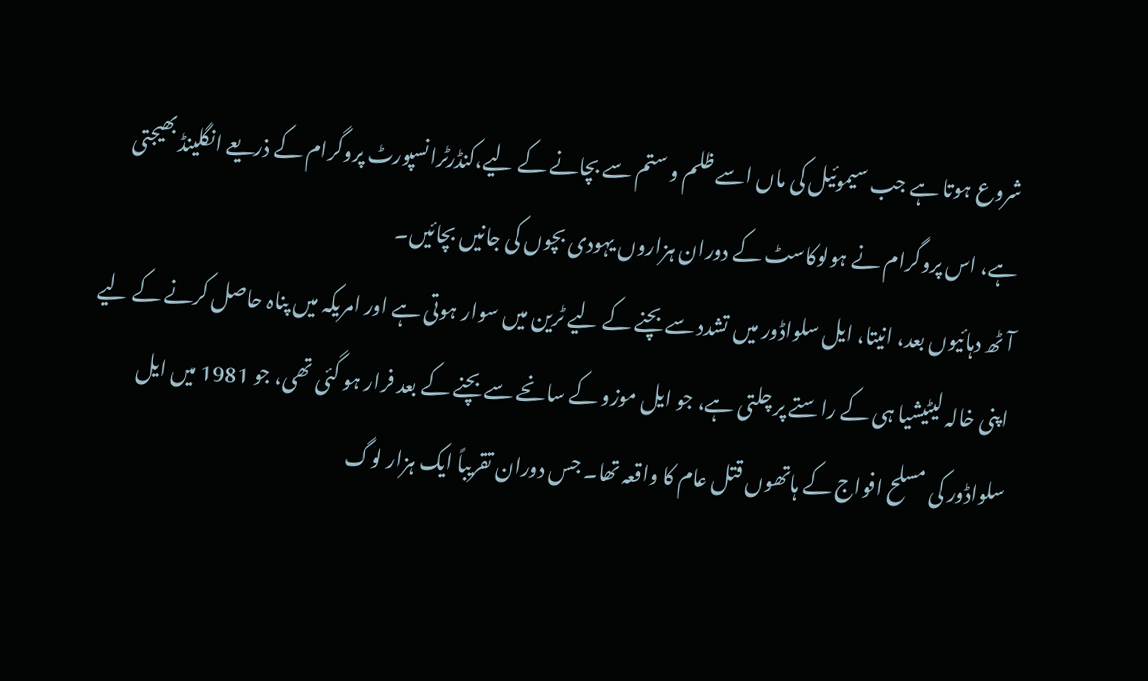شروع ہوتا ہے جب سیموئیل کی ماں اسے ظلم و ستم سے بچانے کے لیے،کنڈرٹرانسپورٹ پروگرام کے ذریعے انگلینڈ بھیجتی ہے، اس پروگرام نے ہولوکاسٹ کے دوران ہزاروں یہودی بچوں کی جانیں بچائیں۔
آٹھ دہائیوں بعد، انیتا، ایل سلواڈور میں تشدد سے بچنے کے لیے ٹرین میں سوار ہوتی ہے اور امریکہ میں پناہ حاصل کرنے کے لیے اپنی خالہ لیٹیشیا ہی کے راستے پر چلتی ہے، جو ایل موزو کے سانحے سے بچنے کے بعد فرار ہو گئی تھی، جو 1981 میں ایل سلواڈور کی مسلح افواج کے ہاتھوں قتل عام کا واقعہ تھا۔ جس دوران تقریباً ایک ہزار لوگ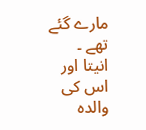مارے گئے تھے ۔
انیتا اور اس کی والدہ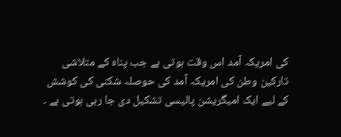کی امریکہ آمد اس وقت ہوتی ہے جب پناہ کے متلاشی تارکین وطن کی امریکہ آمد کی حوصلہ شکنی کی کوشش کے لیے ایک امیگریشن پالیسی تشکیل دی جا رہی ہوتی ہے ۔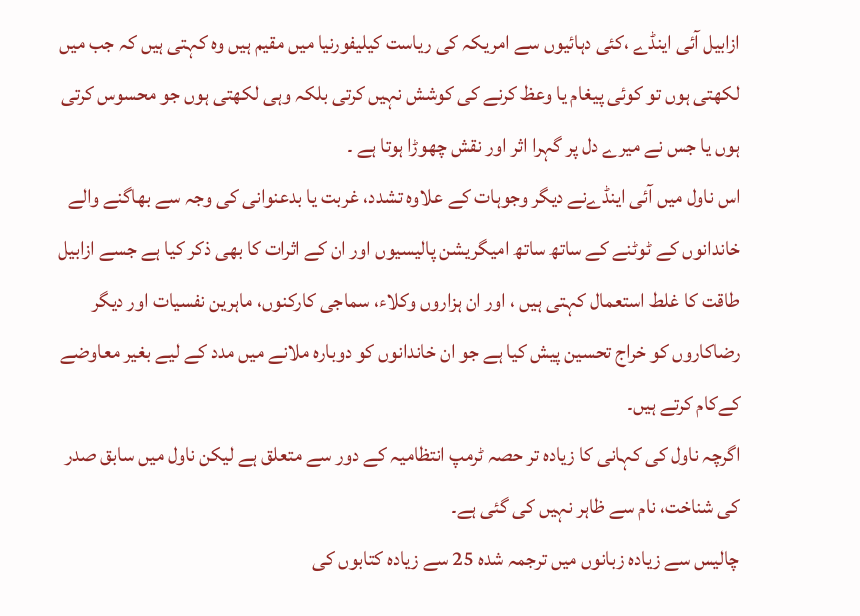ازابیل آئی اینڈے ،کئی دہائیوں سے امریکہ کی ریاست کیلیفورنیا میں مقیم ہیں وہ کہتی ہیں کہ جب میں لکھتی ہوں تو کوئی پیغام یا وعظ کرنے کی کوشش نہیں کرتی بلکہ وہی لکھتی ہوں جو محسوس کرتی ہوں یا جس نے میرے دل پر گہرا اثر اور نقش چھوڑا ہوتا ہے ۔
اس ناول میں آئی اینڈےنے دیگر وجوہات کے علاوہ تشدد، غربت یا بدعنوانی کی وجہ سے بھاگنے والے خاندانوں کے ٹوٹنے کے ساتھ ساتھ امیگریشن پالیسیوں اور ان کے اثرات کا بھی ذکر کیا ہے جسے ازابیل طاقت کا غلط استعمال کہتی ہیں ، اور ان ہزاروں وکلاء، سماجی کارکنوں، ماہرین نفسیات اور دیگر رضاکاروں کو خراج تحسین پیش کیا ہے جو ان خاندانوں کو دوبارہ ملانے میں مدد کے لیے بغیر معاوضے کےکام کرتے ہیں۔
اگرچہ ناول کی کہانی کا زیادہ تر حصہ ٹرمپ انتظامیہ کے دور سے متعلق ہے لیکن ناول میں سابق صدر کی شناخت، نام سے ظاہر نہیں کی گئی ہے۔
چالیس سے زیادہ زبانوں میں ترجمہ شدہ 25 سے زیادہ کتابوں کی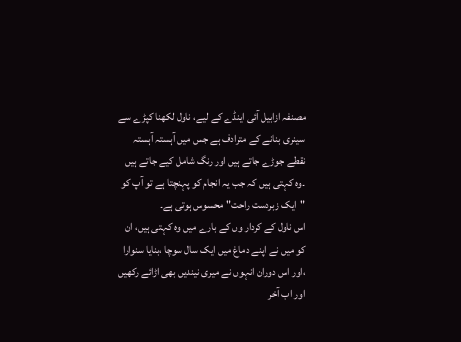مصنفہ ازابیل آئی اینڈے کے لیے، ناول لکھنا کپڑے سے سینری بنانے کے مترادف ہے جس میں آہستہ آہستہ نقطے جوڑے جاتے ہیں اور رنگ شامل کیے جاتے ہیں ۔وہ کہتی ہیں کہ جب یہ انجام کو پہنچتا ہے تو آپ کو "ایک زبردست راحت" محسوس ہوتی ہے۔
اس ناول کے کردار وں کے بارے میں وہ کہتی ہیں، ان کو میں نے اپنے دماغ میں ایک سال سوچا ،بنایا سنوارا ،اور اس دوران انہوں نے میری نیندیں بھی اڑائے رکھیں اور اب آخر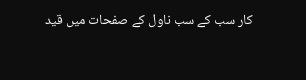کار سب کے سب ناول کے صفحات میں قید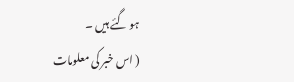ہو گئے ہیں ۔
( اس خبر کی معلومات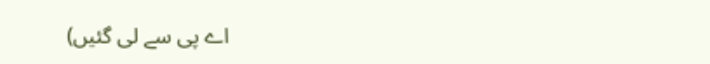اے پی سے لی گئیں)